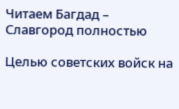Читаем Багдад – Славгород полностью

Целью советских войск на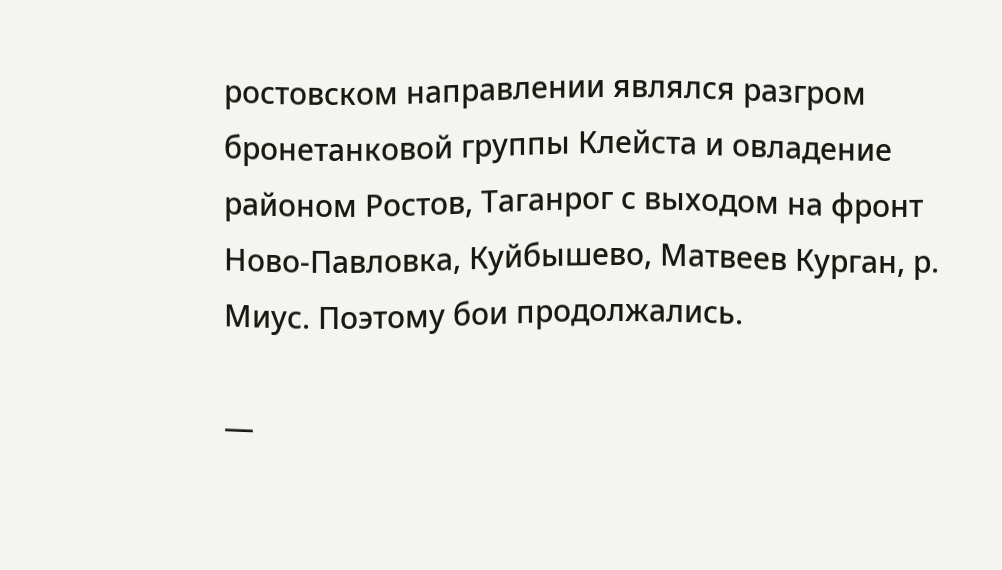ростовском направлении являлся разгром бронетанковой группы Клейста и овладение районом Ростов, Таганрог с выходом на фронт Ново-Павловка, Куйбышево, Матвеев Курган, р. Миус. Поэтому бои продолжались.

—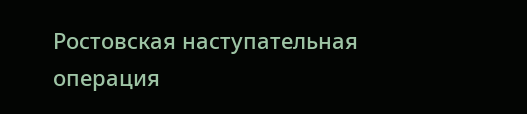Ростовская наступательная операция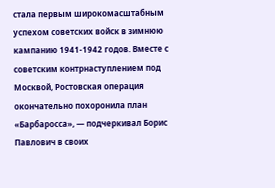стала первым широкомасштабным успехом советских войск в зимнюю кампанию 1941-1942 годов. Вместе с советским контрнаступлением под Москвой, Ростовская операция окончательно похоронила план «Барбаросса», — подчеркивал Борис Павлович в своих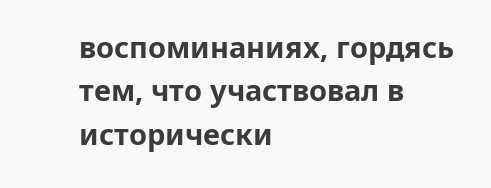воспоминаниях, гордясь тем, что участвовал в исторически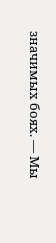значимых боях. — Мы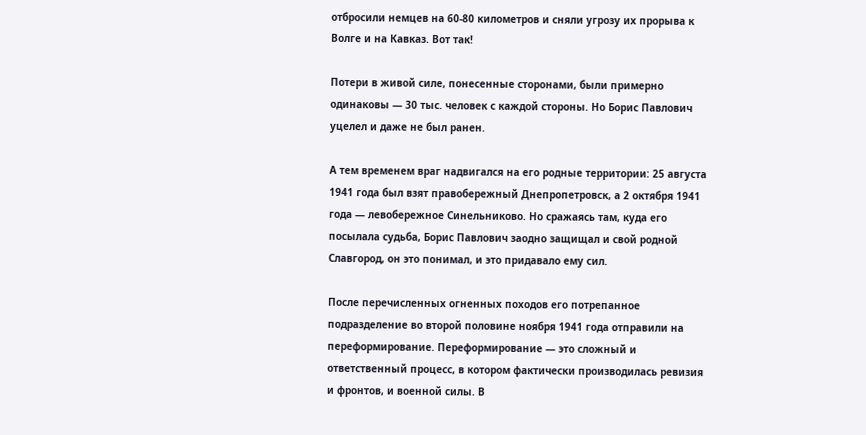отбросили немцев на 60-80 километров и сняли угрозу их прорыва к Волге и на Кавказ. Вот так!

Потери в живой силе, понесенные сторонами, были примерно одинаковы — 30 тыс. человек с каждой стороны. Но Борис Павлович уцелел и даже не был ранен.

А тем временем враг надвигался на его родные территории: 25 августа 1941 года был взят правобережный Днепропетровск, а 2 октября 1941 года — левобережное Синельниково. Но сражаясь там, куда его посылала судьба, Борис Павлович заодно защищал и свой родной Славгород, он это понимал, и это придавало ему сил.

После перечисленных огненных походов его потрепанное подразделение во второй половине ноября 1941 года отправили на переформирование. Переформирование — это сложный и ответственный процесс, в котором фактически производилась ревизия и фронтов, и военной силы. В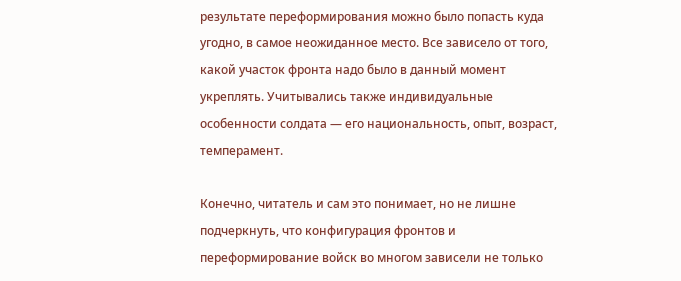результате переформирования можно было попасть куда угодно, в самое неожиданное место. Все зависело от того, какой участок фронта надо было в данный момент укреплять. Учитывались также индивидуальные особенности солдата — его национальность, опыт, возраст, темперамент.

Конечно, читатель и сам это понимает, но не лишне подчеркнуть, что конфигурация фронтов и переформирование войск во многом зависели не только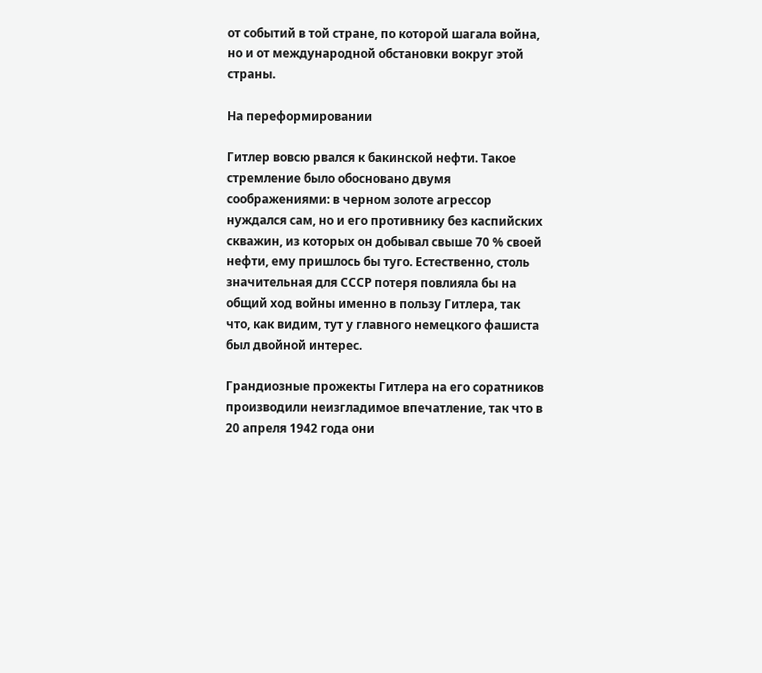от событий в той стране, по которой шагала война, но и от международной обстановки вокруг этой страны.

На переформировании

Гитлер вовсю рвался к бакинской нефти. Такое стремление было обосновано двумя соображениями: в черном золоте агрессор нуждался сам, но и его противнику без каспийских скважин, из которых он добывал свыше 70 % своей нефти, ему пришлось бы туго. Естественно, столь значительная для СССР потеря повлияла бы на общий ход войны именно в пользу Гитлера, так что, как видим, тут у главного немецкого фашиста был двойной интерес.

Грандиозные прожекты Гитлера на его соратников производили неизгладимое впечатление, так что в 20 апреля 1942 года они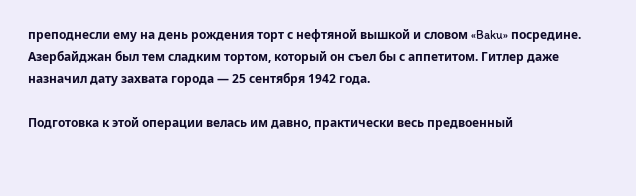преподнесли ему на день рождения торт с нефтяной вышкой и словом «Baku» посредине. Азербайджан был тем сладким тортом, который он съел бы с аппетитом. Гитлер даже назначил дату захвата города — 25 сентября 1942 года.

Подготовка к этой операции велась им давно, практически весь предвоенный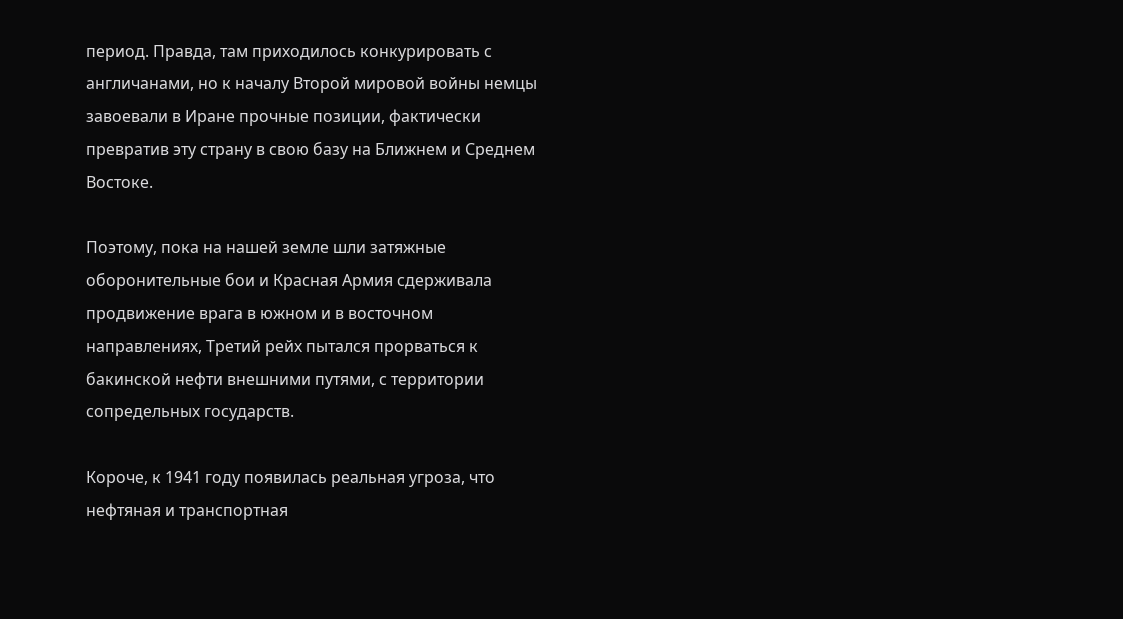период. Правда, там приходилось конкурировать с англичанами, но к началу Второй мировой войны немцы завоевали в Иране прочные позиции, фактически превратив эту страну в свою базу на Ближнем и Среднем Востоке.

Поэтому, пока на нашей земле шли затяжные оборонительные бои и Красная Армия сдерживала продвижение врага в южном и в восточном направлениях, Третий рейх пытался прорваться к бакинской нефти внешними путями, с территории сопредельных государств.

Короче, к 1941 году появилась реальная угроза, что нефтяная и транспортная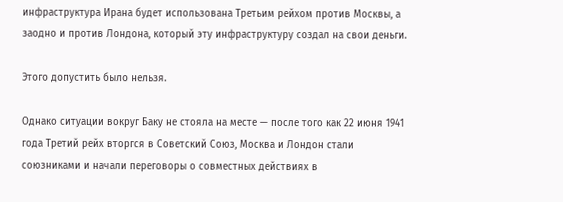инфраструктура Ирана будет использована Третьим рейхом против Москвы, а заодно и против Лондона, который эту инфраструктуру создал на свои деньги.

Этого допустить было нельзя.

Однако ситуации вокруг Баку не стояла на месте — после того как 22 июня 1941 года Третий рейх вторгся в Советский Союз, Москва и Лондон стали союзниками и начали переговоры о совместных действиях в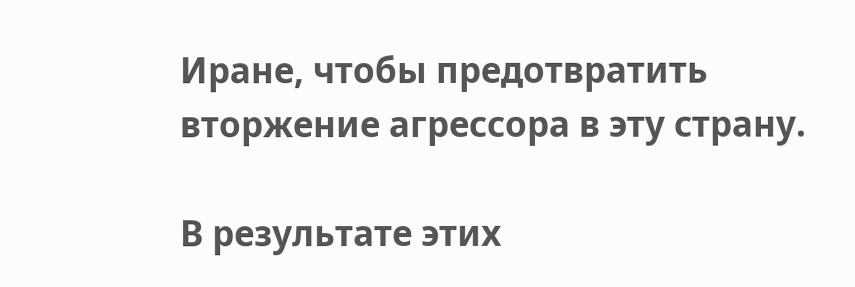Иране, чтобы предотвратить вторжение агрессора в эту страну.

В результате этих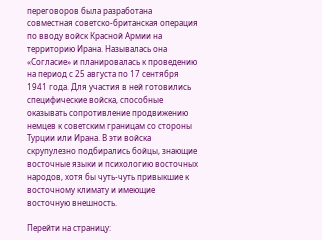переговоров была разработана совместная советско-британская операция по вводу войск Красной Армии на территорию Ирана. Называлась она «Согласие» и планировалась к проведению на период с 25 августа по 17 сентября 1941 года. Для участия в ней готовились специфические войска, способные оказывать сопротивление продвижению немцев к советским границам со стороны Турции или Ирана. В эти войска скрупулезно подбирались бойцы, знающие восточные языки и психологию восточных народов, хотя бы чуть-чуть привыкшие к восточному климату и имеющие восточную внешность.

Перейти на страницу: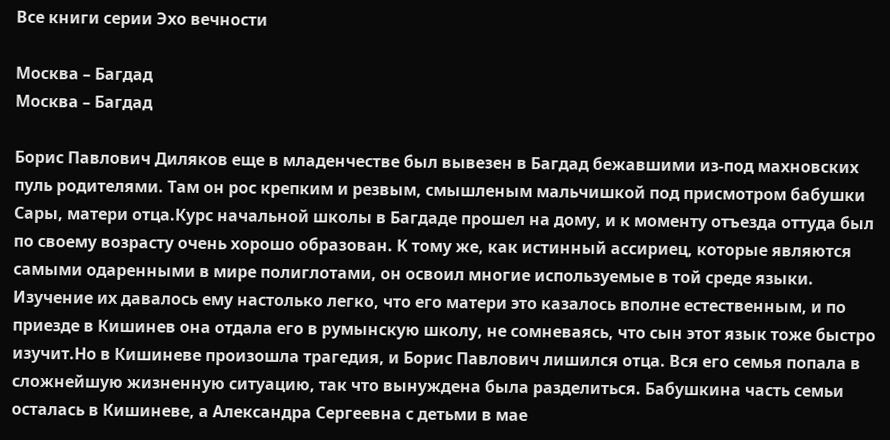Все книги серии Эхо вечности

Москва – Багдад
Москва – Багдад

Борис Павлович Диляков еще в младенчестве был вывезен в Багдад бежавшими из-под махновских пуль родителями. Там он рос крепким и резвым, смышленым мальчишкой под присмотром бабушки Сары, матери отца.Курс начальной школы в Багдаде прошел на дому, и к моменту отъезда оттуда был по своему возрасту очень хорошо образован. К тому же, как истинный ассириец, которые являются самыми одаренными в мире полиглотами, он освоил многие используемые в той среде языки. Изучение их давалось ему настолько легко, что его матери это казалось вполне естественным, и по приезде в Кишинев она отдала его в румынскую школу, не сомневаясь, что сын этот язык тоже быстро изучит.Но в Кишиневе произошла трагедия, и Борис Павлович лишился отца. Вся его семья попала в сложнейшую жизненную ситуацию, так что вынуждена была разделиться. Бабушкина часть семьи осталась в Кишиневе, а Александра Сергеевна с детьми в мае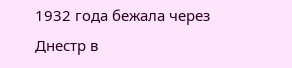1932 года бежала через Днестр в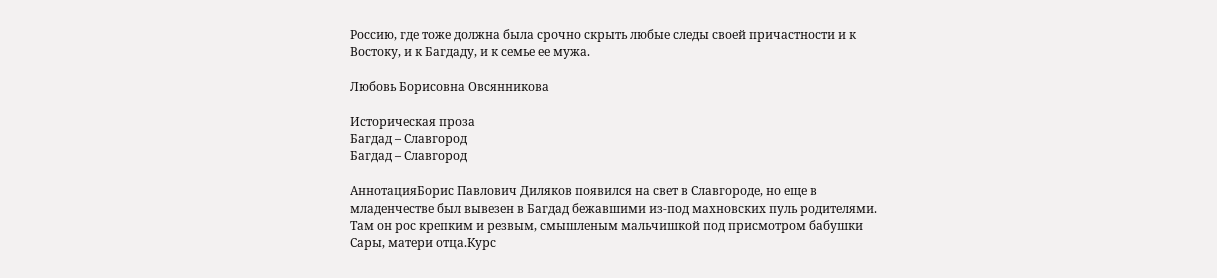Россию, где тоже должна была срочно скрыть любые следы своей причастности и к Востоку, и к Багдаду, и к семье ее мужа.

Любовь Борисовна Овсянникова

Историческая проза
Багдад – Славгород
Багдад – Славгород

АннотацияБорис Павлович Диляков появился на свет в Славгороде, но еще в младенчестве был вывезен в Багдад бежавшими из-под махновских пуль родителями. Там он рос крепким и резвым, смышленым мальчишкой под присмотром бабушки Сары, матери отца.Курс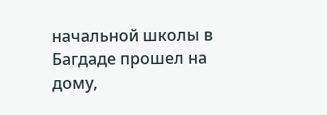начальной школы в Багдаде прошел на дому,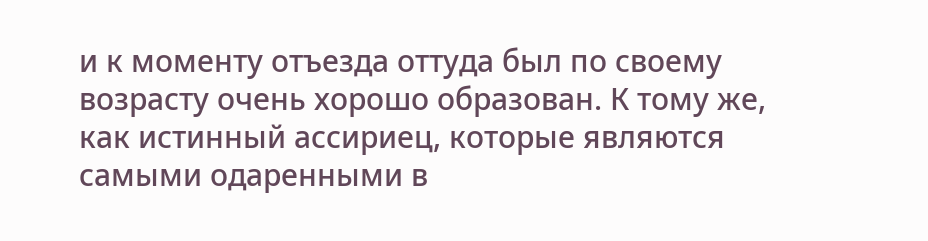и к моменту отъезда оттуда был по своему возрасту очень хорошо образован. К тому же, как истинный ассириец, которые являются самыми одаренными в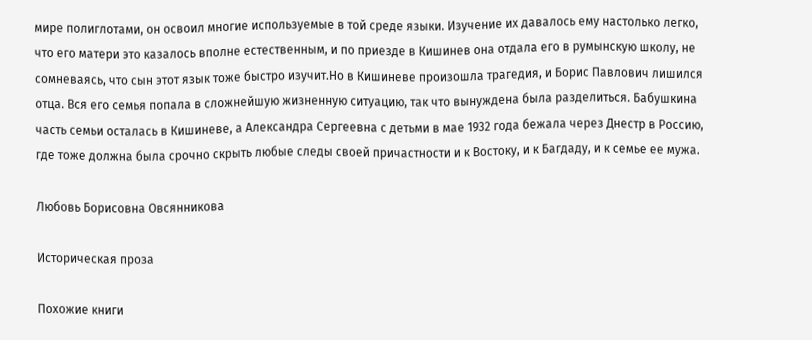мире полиглотами, он освоил многие используемые в той среде языки. Изучение их давалось ему настолько легко, что его матери это казалось вполне естественным, и по приезде в Кишинев она отдала его в румынскую школу, не сомневаясь, что сын этот язык тоже быстро изучит.Но в Кишиневе произошла трагедия, и Борис Павлович лишился отца. Вся его семья попала в сложнейшую жизненную ситуацию, так что вынуждена была разделиться. Бабушкина часть семьи осталась в Кишиневе, а Александра Сергеевна с детьми в мае 1932 года бежала через Днестр в Россию, где тоже должна была срочно скрыть любые следы своей причастности и к Востоку, и к Багдаду, и к семье ее мужа.

Любовь Борисовна Овсянникова

Историческая проза

Похожие книги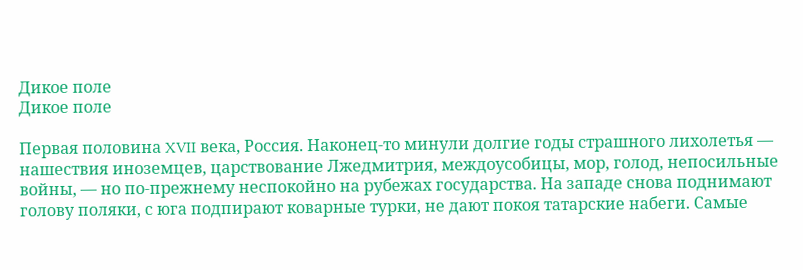Дикое поле
Дикое поле

Первая половина XVII века, Россия. Наконец-то минули долгие годы страшного лихолетья — нашествия иноземцев, царствование Лжедмитрия, междоусобицы, мор, голод, непосильные войны, — но по-прежнему неспокойно на рубежах государства. На западе снова поднимают голову поляки, с юга подпирают коварные турки, не дают покоя татарские набеги. Самые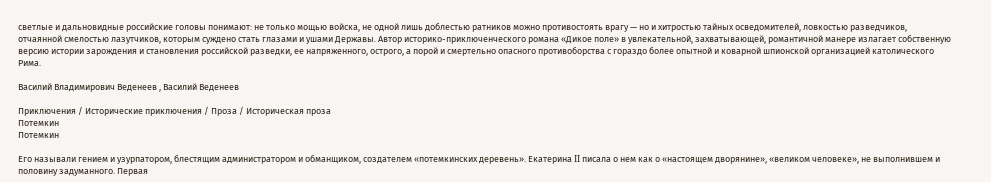светлые и дальновидные российские головы понимают: не только мощью войска, не одной лишь доблестью ратников можно противостоять врагу — но и хитростью тайных осведомителей, ловкостью разведчиков, отчаянной смелостью лазутчиков, которым суждено стать глазами и ушами Державы. Автор историко-приключенческого романа «Дикое поле» в увлекательной, захватывающей, романтичной манере излагает собственную версию истории зарождения и становления российской разведки, ее напряженного, острого, а порой и смертельно опасного противоборства с гораздо более опытной и коварной шпионской организацией католического Рима.

Василий Владимирович Веденеев , Василий Веденеев

Приключения / Исторические приключения / Проза / Историческая проза
Потемкин
Потемкин

Его называли гением и узурпатором, блестящим администратором и обманщиком, создателем «потемкинских деревень». Екатерина II писала о нем как о «настоящем дворянине», «великом человеке», не выполнившем и половину задуманного. Первая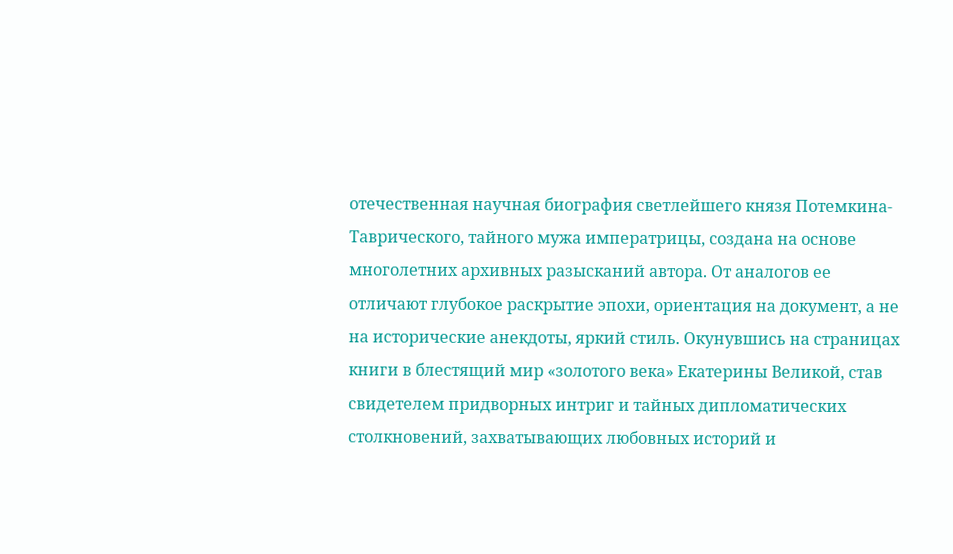отечественная научная биография светлейшего князя Потемкина-Таврического, тайного мужа императрицы, создана на основе многолетних архивных разысканий автора. От аналогов ее отличают глубокое раскрытие эпохи, ориентация на документ, а не на исторические анекдоты, яркий стиль. Окунувшись на страницах книги в блестящий мир «золотого века» Екатерины Великой, став свидетелем придворных интриг и тайных дипломатических столкновений, захватывающих любовных историй и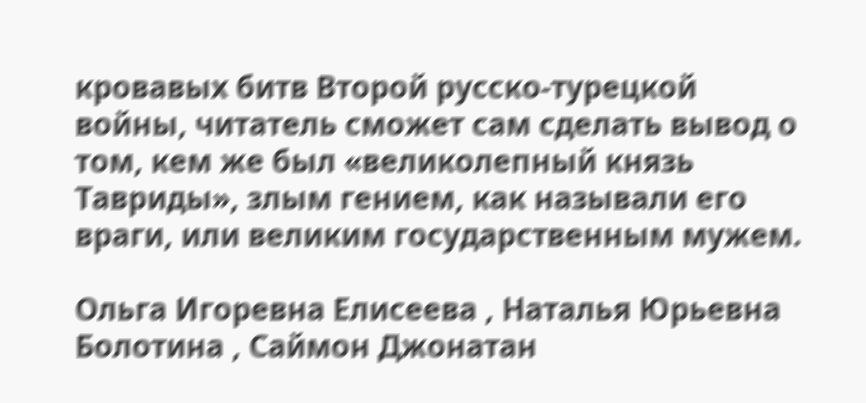кровавых битв Второй русско-турецкой войны, читатель сможет сам сделать вывод о том, кем же был «великолепный князь Тавриды», злым гением, как называли его враги, или великим государственным мужем.

Ольга Игоревна Елисеева , Наталья Юрьевна Болотина , Саймон Джонатан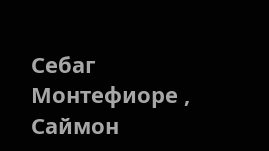Себаг Монтефиоре , Саймон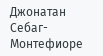Джонатан Себаг-Монтефиоре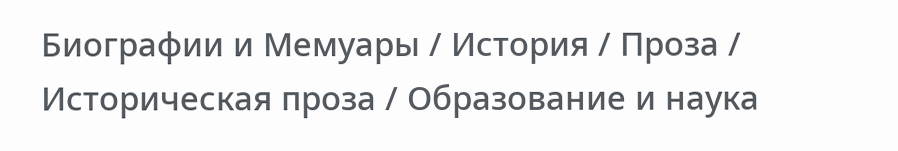Биографии и Мемуары / История / Проза / Историческая проза / Образование и наука